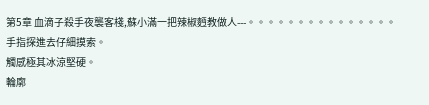第5章 血滴子殺手夜襲客棧,蘇小滿一把辣椒麪教做人---。。。。。。。。。。。。。。。
手指探進去仔細摸索。
觸感極其冰涼堅硬。
輪廓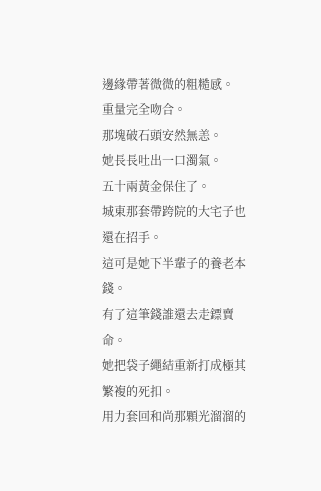邊緣帶著微微的粗糙感。
重量完全吻合。
那塊破石頭安然無恙。
她長長吐出一口濁氣。
五十兩黃金保住了。
城東那套帶跨院的大宅子也還在招手。
這可是她下半輩子的養老本錢。
有了這筆錢誰還去走鏢賣命。
她把袋子繩結重新打成極其繁複的死扣。
用力套回和尚那顆光溜溜的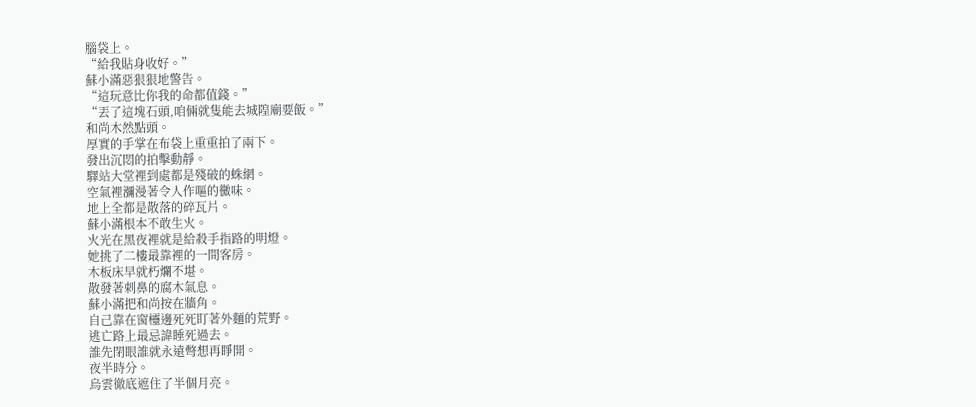腦袋上。
“給我貼身收好。”
蘇小滿惡狠狠地警告。
“這玩意比你我的命都值錢。”
“丟了這塊石頭,咱倆就隻能去城隍廟要飯。”
和尚木然點頭。
厚實的手掌在布袋上重重拍了兩下。
發出沉悶的拍擊動靜。
驛站大堂裡到處都是殘破的蛛網。
空氣裡瀰漫著令人作嘔的黴味。
地上全都是散落的碎瓦片。
蘇小滿根本不敢生火。
火光在黑夜裡就是給殺手指路的明燈。
她挑了二樓最靠裡的一間客房。
木板床早就朽爛不堪。
散發著刺鼻的腐木氣息。
蘇小滿把和尚按在牆角。
自己靠在窗欞邊死死盯著外麵的荒野。
逃亡路上最忌諱睡死過去。
誰先閉眼誰就永遠彆想再睜開。
夜半時分。
烏雲徹底遮住了半個月亮。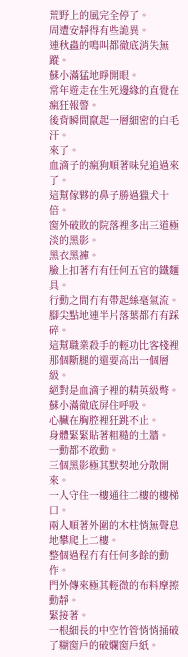荒野上的風完全停了。
周遭安靜得有些詭異。
連秋蟲的鳴叫都徹底消失無蹤。
蘇小滿猛地睜開眼。
常年遊走在生死邊緣的直覺在瘋狂報警。
後背瞬間竄起一層細密的白毛汗。
來了。
血滴子的瘋狗順著味兒追過來了。
這幫傢夥的鼻子勝過獵犬十倍。
窗外破敗的院落裡多出三道極淡的黑影。
黑衣黑褲。
臉上扣著冇有任何五官的鐵麵具。
行動之間冇有帶起絲毫氣流。
腳尖點地連半片落葉都冇有踩碎。
這幫職業殺手的輕功比客棧裡那個斷腿的還要高出一個層級。
絕對是血滴子裡的精英級彆。
蘇小滿徹底屏住呼吸。
心臟在胸腔裡狂跳不止。
身體緊緊貼著粗糙的土牆。
一動都不敢動。
三個黑影極其默契地分散開來。
一人守住一樓通往二樓的樓梯口。
兩人順著外圍的木柱悄無聲息地攀爬上二樓。
整個過程冇有任何多餘的動作。
門外傳來極其輕微的布料摩擦動靜。
緊接著。
一根細長的中空竹管悄悄捅破了糊窗戶的破爛窗戶紙。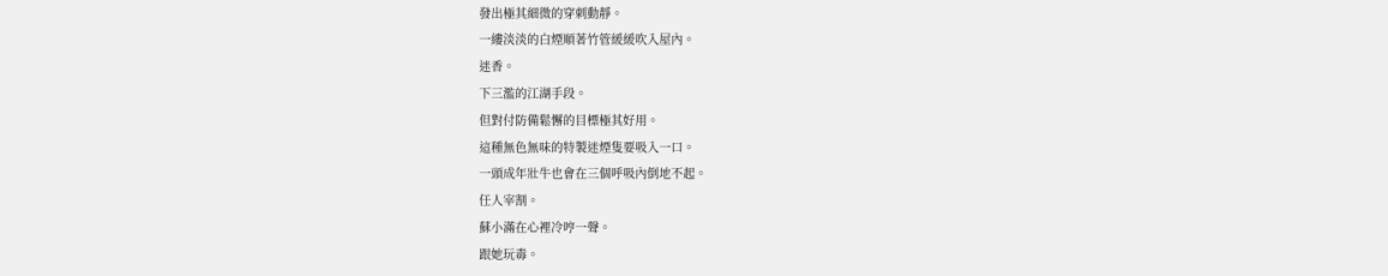發出極其細微的穿刺動靜。
一縷淡淡的白煙順著竹管緩緩吹入屋內。
迷香。
下三濫的江湖手段。
但對付防備鬆懈的目標極其好用。
這種無色無味的特製迷煙隻要吸入一口。
一頭成年壯牛也會在三個呼吸內倒地不起。
任人宰割。
蘇小滿在心裡冷哼一聲。
跟她玩毒。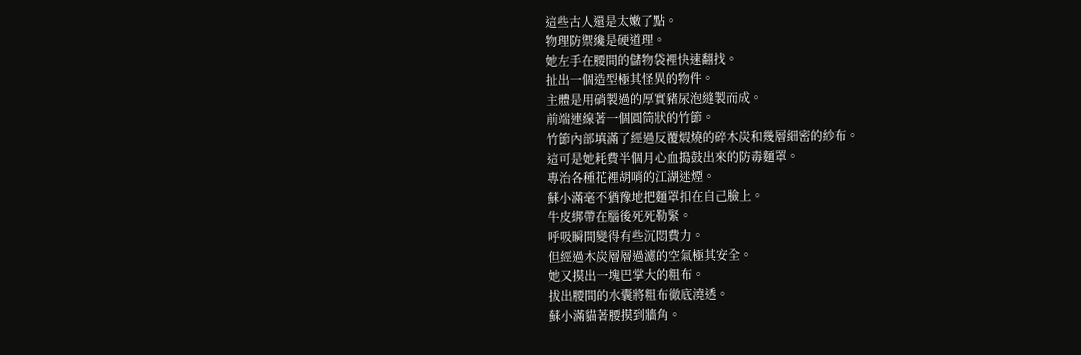這些古人還是太嫩了點。
物理防禦纔是硬道理。
她左手在腰間的儲物袋裡快速翻找。
扯出一個造型極其怪異的物件。
主體是用硝製過的厚實豬尿泡縫製而成。
前端連線著一個圓筒狀的竹節。
竹節內部填滿了經過反覆煆燒的碎木炭和幾層細密的紗布。
這可是她耗費半個月心血搗鼓出來的防毒麵罩。
專治各種花裡胡哨的江湖迷煙。
蘇小滿毫不猶豫地把麵罩扣在自己臉上。
牛皮綁帶在腦後死死勒緊。
呼吸瞬間變得有些沉悶費力。
但經過木炭層層過濾的空氣極其安全。
她又摸出一塊巴掌大的粗布。
拔出腰間的水囊將粗布徹底澆透。
蘇小滿貓著腰摸到牆角。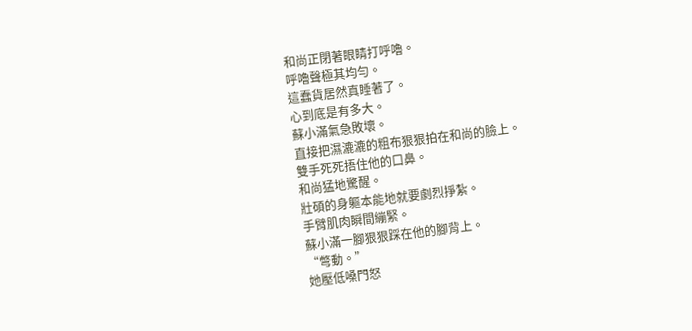和尚正閉著眼睛打呼嚕。
呼嚕聲極其均勻。
這蠢貨居然真睡著了。
心到底是有多大。
蘇小滿氣急敗壞。
直接把濕漉漉的粗布狠狠拍在和尚的臉上。
雙手死死捂住他的口鼻。
和尚猛地驚醒。
壯碩的身軀本能地就要劇烈掙紮。
手臂肌肉瞬間繃緊。
蘇小滿一腳狠狠踩在他的腳背上。
“彆動。”
她壓低嗓門怒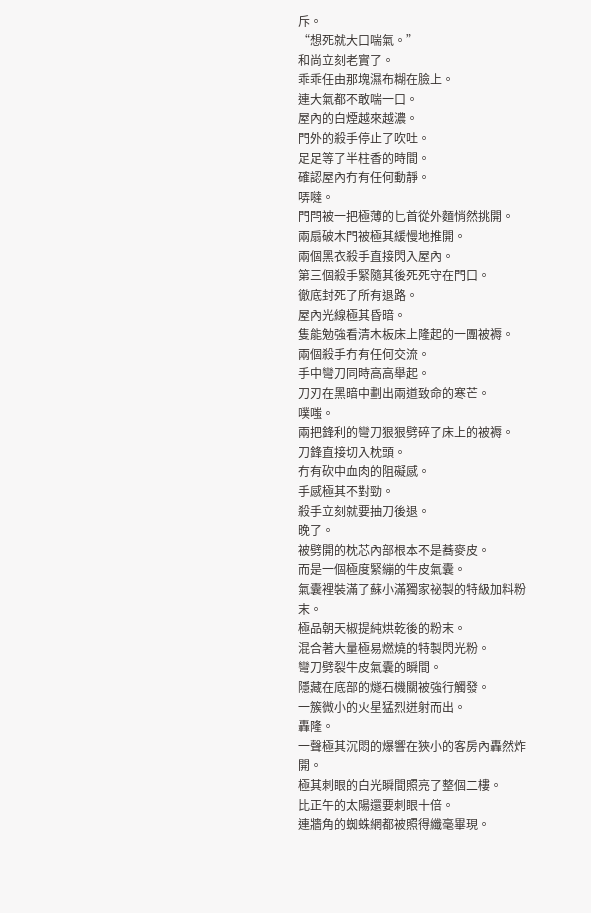斥。
“想死就大口喘氣。”
和尚立刻老實了。
乖乖任由那塊濕布糊在臉上。
連大氣都不敢喘一口。
屋內的白煙越來越濃。
門外的殺手停止了吹吐。
足足等了半柱香的時間。
確認屋內冇有任何動靜。
哢噠。
門閂被一把極薄的匕首從外麵悄然挑開。
兩扇破木門被極其緩慢地推開。
兩個黑衣殺手直接閃入屋內。
第三個殺手緊隨其後死死守在門口。
徹底封死了所有退路。
屋內光線極其昏暗。
隻能勉強看清木板床上隆起的一團被褥。
兩個殺手冇有任何交流。
手中彎刀同時高高舉起。
刀刃在黑暗中劃出兩道致命的寒芒。
噗嗤。
兩把鋒利的彎刀狠狠劈碎了床上的被褥。
刀鋒直接切入枕頭。
冇有砍中血肉的阻礙感。
手感極其不對勁。
殺手立刻就要抽刀後退。
晚了。
被劈開的枕芯內部根本不是蕎麥皮。
而是一個極度緊繃的牛皮氣囊。
氣囊裡裝滿了蘇小滿獨家祕製的特級加料粉末。
極品朝天椒提純烘乾後的粉末。
混合著大量極易燃燒的特製閃光粉。
彎刀劈裂牛皮氣囊的瞬間。
隱藏在底部的燧石機關被強行觸發。
一簇微小的火星猛烈迸射而出。
轟隆。
一聲極其沉悶的爆響在狹小的客房內轟然炸開。
極其刺眼的白光瞬間照亮了整個二樓。
比正午的太陽還要刺眼十倍。
連牆角的蜘蛛網都被照得纖毫畢現。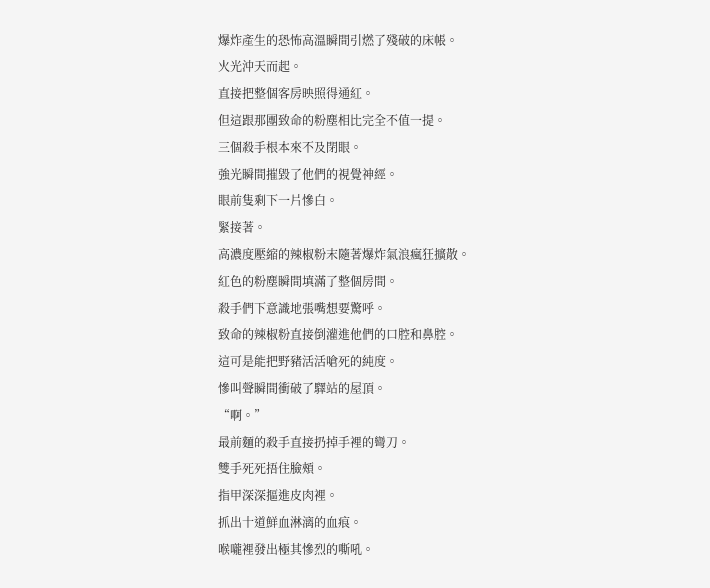爆炸產生的恐怖高溫瞬間引燃了殘破的床帳。
火光沖天而起。
直接把整個客房映照得通紅。
但這跟那團致命的粉塵相比完全不值一提。
三個殺手根本來不及閉眼。
強光瞬間摧毀了他們的視覺神經。
眼前隻剩下一片慘白。
緊接著。
高濃度壓縮的辣椒粉末隨著爆炸氣浪瘋狂擴散。
紅色的粉塵瞬間填滿了整個房間。
殺手們下意識地張嘴想要驚呼。
致命的辣椒粉直接倒灌進他們的口腔和鼻腔。
這可是能把野豬活活嗆死的純度。
慘叫聲瞬間衝破了驛站的屋頂。
“啊。”
最前麵的殺手直接扔掉手裡的彎刀。
雙手死死捂住臉頰。
指甲深深摳進皮肉裡。
抓出十道鮮血淋漓的血痕。
喉嚨裡發出極其慘烈的嘶吼。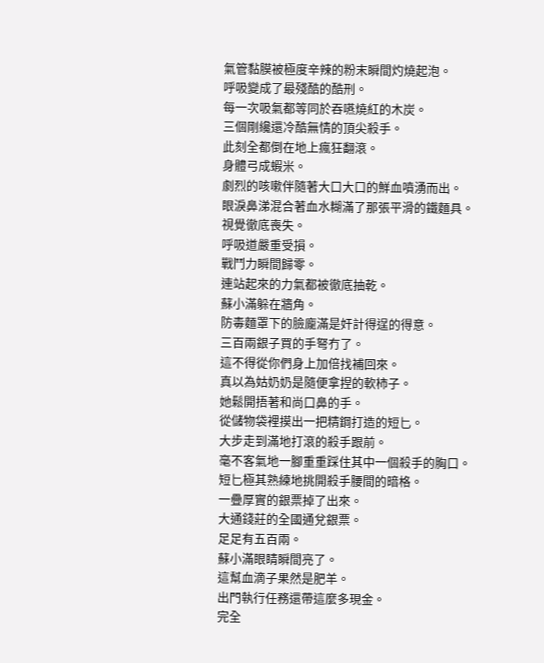氣管黏膜被極度辛辣的粉末瞬間灼燒起泡。
呼吸變成了最殘酷的酷刑。
每一次吸氣都等同於吞嚥燒紅的木炭。
三個剛纔還冷酷無情的頂尖殺手。
此刻全都倒在地上瘋狂翻滾。
身體弓成蝦米。
劇烈的咳嗽伴隨著大口大口的鮮血噴湧而出。
眼淚鼻涕混合著血水糊滿了那張平滑的鐵麵具。
視覺徹底喪失。
呼吸道嚴重受損。
戰鬥力瞬間歸零。
連站起來的力氣都被徹底抽乾。
蘇小滿躲在牆角。
防毒麵罩下的臉龐滿是奸計得逞的得意。
三百兩銀子買的手弩冇了。
這不得從你們身上加倍找補回來。
真以為姑奶奶是隨便拿捏的軟柿子。
她鬆開捂著和尚口鼻的手。
從儲物袋裡摸出一把精鋼打造的短匕。
大步走到滿地打滾的殺手跟前。
毫不客氣地一腳重重踩住其中一個殺手的胸口。
短匕極其熟練地挑開殺手腰間的暗格。
一疊厚實的銀票掉了出來。
大通錢莊的全國通兌銀票。
足足有五百兩。
蘇小滿眼睛瞬間亮了。
這幫血滴子果然是肥羊。
出門執行任務還帶這麼多現金。
完全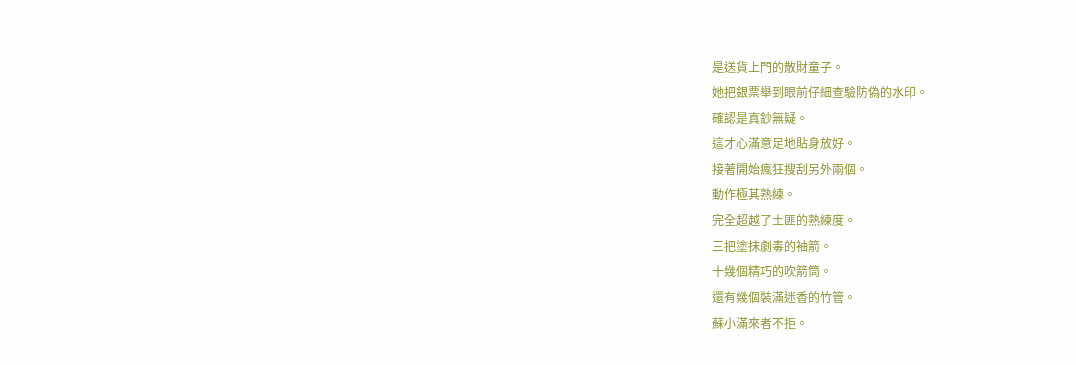是送貨上門的散財童子。
她把銀票舉到眼前仔細查驗防偽的水印。
確認是真鈔無疑。
這才心滿意足地貼身放好。
接著開始瘋狂搜刮另外兩個。
動作極其熟練。
完全超越了土匪的熟練度。
三把塗抹劇毒的袖箭。
十幾個精巧的吹箭筒。
還有幾個裝滿迷香的竹管。
蘇小滿來者不拒。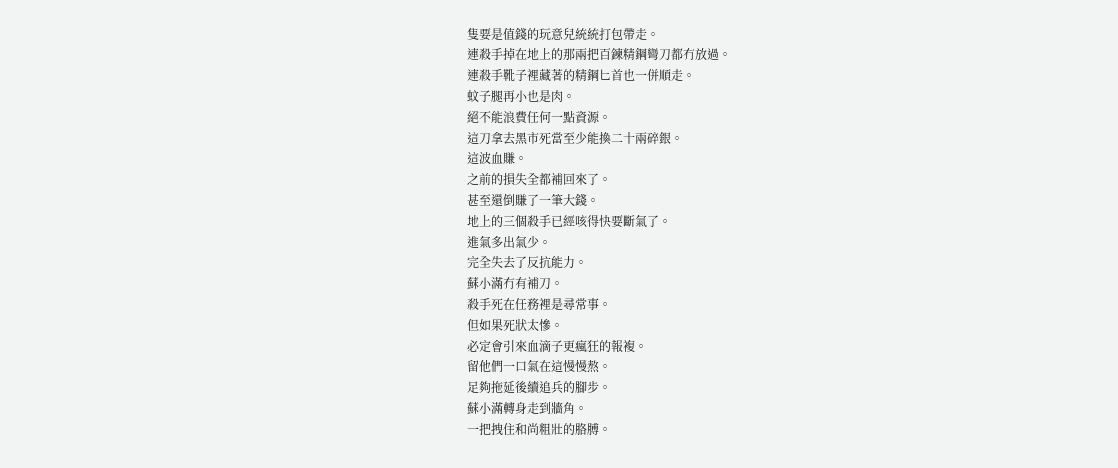隻要是值錢的玩意兒統統打包帶走。
連殺手掉在地上的那兩把百鍊精鋼彎刀都冇放過。
連殺手靴子裡藏著的精鋼匕首也一併順走。
蚊子腿再小也是肉。
絕不能浪費任何一點資源。
這刀拿去黑市死當至少能換二十兩碎銀。
這波血賺。
之前的損失全都補回來了。
甚至還倒賺了一筆大錢。
地上的三個殺手已經咳得快要斷氣了。
進氣多出氣少。
完全失去了反抗能力。
蘇小滿冇有補刀。
殺手死在任務裡是尋常事。
但如果死狀太慘。
必定會引來血滴子更瘋狂的報複。
留他們一口氣在這慢慢熬。
足夠拖延後續追兵的腳步。
蘇小滿轉身走到牆角。
一把拽住和尚粗壯的胳膊。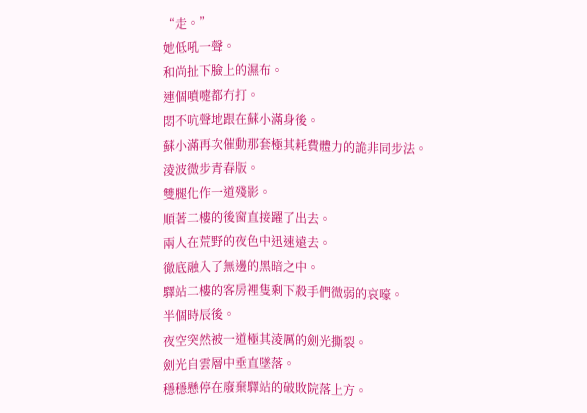“走。”
她低吼一聲。
和尚扯下臉上的濕布。
連個噴嚏都冇打。
悶不吭聲地跟在蘇小滿身後。
蘇小滿再次催動那套極其耗費體力的詭非同步法。
淩波微步青春版。
雙腿化作一道殘影。
順著二樓的後窗直接躍了出去。
兩人在荒野的夜色中迅速遠去。
徹底融入了無邊的黑暗之中。
驛站二樓的客房裡隻剩下殺手們微弱的哀嚎。
半個時辰後。
夜空突然被一道極其淩厲的劍光撕裂。
劍光自雲層中垂直墜落。
穩穩懸停在廢棄驛站的破敗院落上方。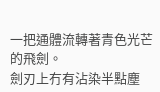一把通體流轉著青色光芒的飛劍。
劍刃上冇有沾染半點塵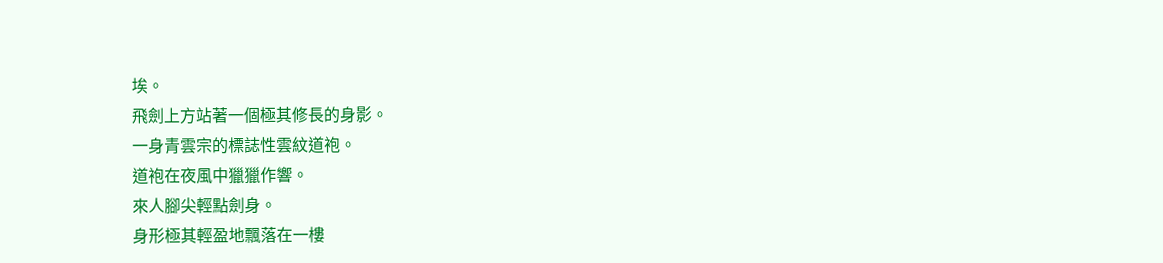埃。
飛劍上方站著一個極其修長的身影。
一身青雲宗的標誌性雲紋道袍。
道袍在夜風中獵獵作響。
來人腳尖輕點劍身。
身形極其輕盈地飄落在一樓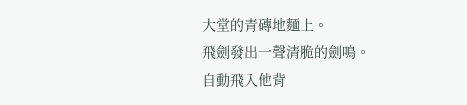大堂的青磚地麵上。
飛劍發出一聲清脆的劍鳴。
自動飛入他背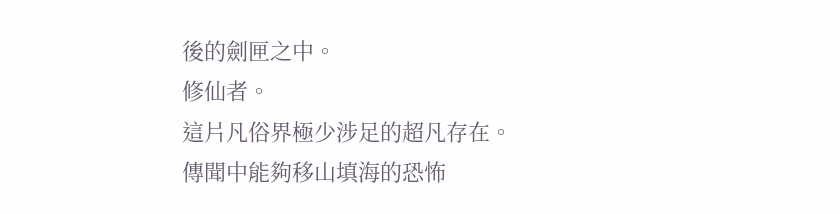後的劍匣之中。
修仙者。
這片凡俗界極少涉足的超凡存在。
傳聞中能夠移山填海的恐怖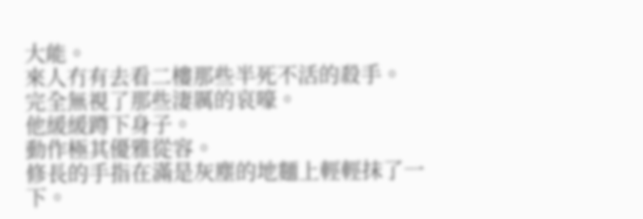大能。
來人冇有去看二樓那些半死不活的殺手。
完全無視了那些淒厲的哀嚎。
他緩緩蹲下身子。
動作極其優雅從容。
修長的手指在滿是灰塵的地麵上輕輕抹了一下。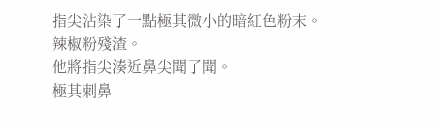指尖沾染了一點極其微小的暗紅色粉末。
辣椒粉殘渣。
他將指尖湊近鼻尖聞了聞。
極其刺鼻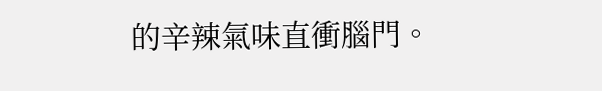的辛辣氣味直衝腦門。